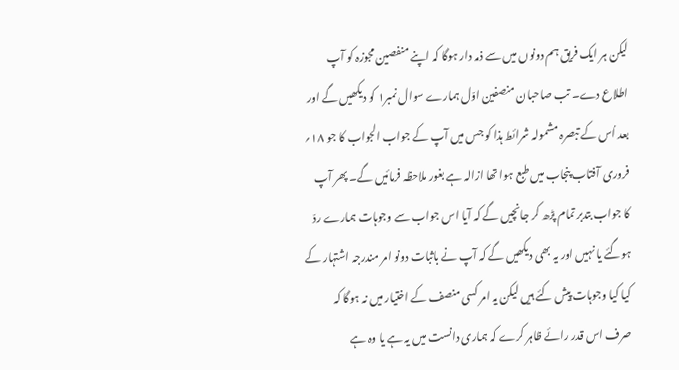لیکن ہر ایک فریق ہم دونوں میں سے ذمہ دار ہوگا کہ اپنے منفصین مجوزہ کو آپ اطلاع دے۔ تب صاحبان منصفین اوّل ہمارے سوال نمبر۱ کو دیکھیں گے اور بعد اُس کے تبصرہ مشمولہ شرائط ہذا کو جس میں آپ کے جواب الجواب کا جو ۱۸؍ فروری آفتاب پنجاب میں طبع ہوا تھا ازالہ ہے بغور ملاحظہ فرمائیں گے۔ پھر آپ کا جواب بتدبر تمام پڑھ کر جانچیں گے کہ آیا اس جواب سے وجوہات ہمارے ردّ ہوگئے یا نہیں اور یہ بھی دیکھیں گے کہ آپ نے باثبات دونو امر مندرجہ اشتہار کے کیا کیا وجوہات پیش کئے ہیں لیکن یہ امر کسی منصف کے اختیار میں نہ ہوگا کہ صرف اس قدر رائے ظاہر کرے کہ ہماری دانست میں یہ ہے یا وہ ہے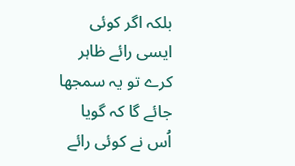بلکہ اگر کوئی ایسی رائے ظاہر کرے تو یہ سمجھا جائے گا کہ گویا اُس نے کوئی رائے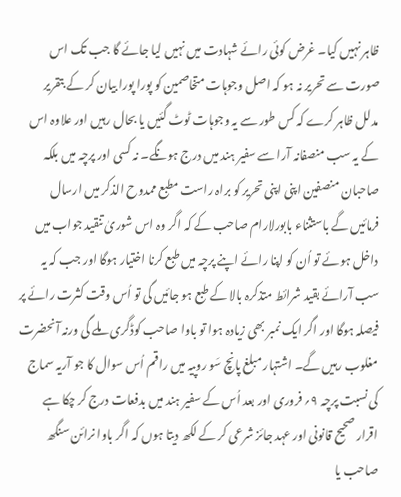ظاہر نہیں کیا۔ غرض کوئی رائے شہادت میں نہیں لیا جائے گا جب تک اس صورت سے تحریر نہ ہو کہ اصل وجوہات متخاصمین کو پورا پورا بیان کر کے بتقریر مدلل ظاہر کرے کہ کس طور سے یہ وجوہات ٹوٹ گئیں یا بحال رہیں اور علاوہ اس کے یہ سب منصفانہ آرا سے سفیر ہند میں درج ہونگے۔ نہ کسی اور پرچہ میں بلکہ صاحبان منصفین اپنی اپنی تحریر کو براہ راست مطبع ممدوح الذکر میں ارسال فرمائیں گے باستثناء بابورلارام صاحب کے کہ اگر وہ اس شوریٰ تنقید جواب میں داخل ہوئے تو اُن کو اپنا رائے اپنے پرچہ میں طبع کرنا اختیار ہوگا اور جب کہ یہ سب آرائے بقید شرائط متذکرہ بالا کے طبع ہو جائیں گی تو اُس وقت کثرت رائے پر فیصلہ ہوگا اور اگر ایک نمبر بھی زیادہ ہوا تو باوا صاحب کوڈگری ملے گی ورنہ آنحضرت مغلوب رہیں گے۔ اشتہار مبلغ پانچ سَو روپیہ میں راقم اُس سوال کا جو آریہ سماج کی نسبت پرچہ ۹؍ فروری اور بعد اُس کے سفیر ہند میں بدفعات درج کر چکا ہے اقرار صحیح قانونی اور عہد جائز شرعی کر کے لکھ دیتا ہوں کہ اگر باوا نرائن سنگھ صاحب یا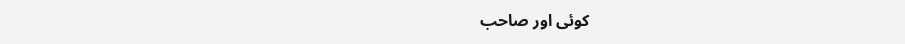کوئی اور صاحب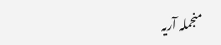منجملہ آریہ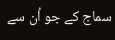سماج کے جو اُن سے